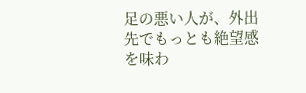足の悪い人が、外出先でもっとも絶望感を味わ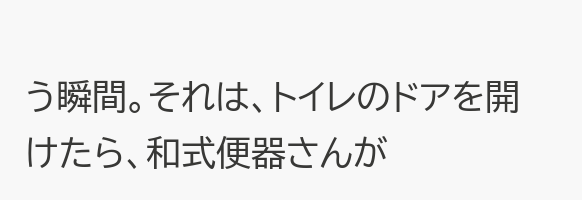う瞬間。それは、トイレのドアを開けたら、和式便器さんが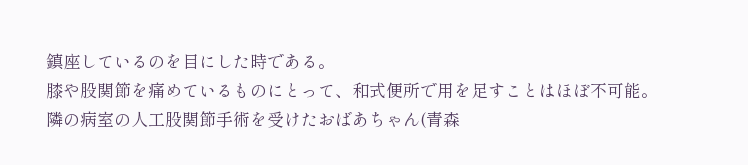鎮座しているのを目にした時である。
膝や股関節を痛めているものにとって、和式便所で用を足すことはほぼ不可能。
隣の病室の人工股関節手術を受けたおばあちゃん(青森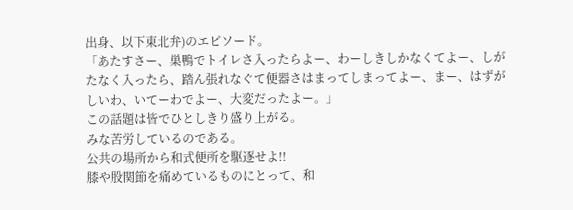出身、以下東北弁)のエピソード。
「あたすさー、巣鴨でトイレさ入ったらよー、わーしきしかなくてよー、しがたなく入ったら、踏ん張れなぐて便器さはまってしまってよー、まー、はずがしいわ、いてーわでよー、大変だったよー。」
この話題は皆でひとしきり盛り上がる。
みな苦労しているのである。
公共の場所から和式便所を駆逐せよ!!
膝や股関節を痛めているものにとって、和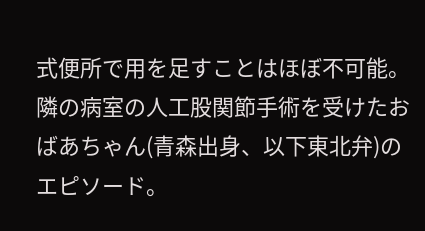式便所で用を足すことはほぼ不可能。
隣の病室の人工股関節手術を受けたおばあちゃん(青森出身、以下東北弁)のエピソード。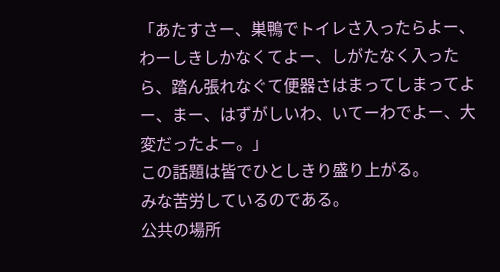「あたすさー、巣鴨でトイレさ入ったらよー、わーしきしかなくてよー、しがたなく入ったら、踏ん張れなぐて便器さはまってしまってよー、まー、はずがしいわ、いてーわでよー、大変だったよー。」
この話題は皆でひとしきり盛り上がる。
みな苦労しているのである。
公共の場所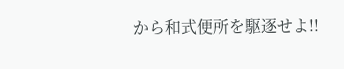から和式便所を駆逐せよ!!